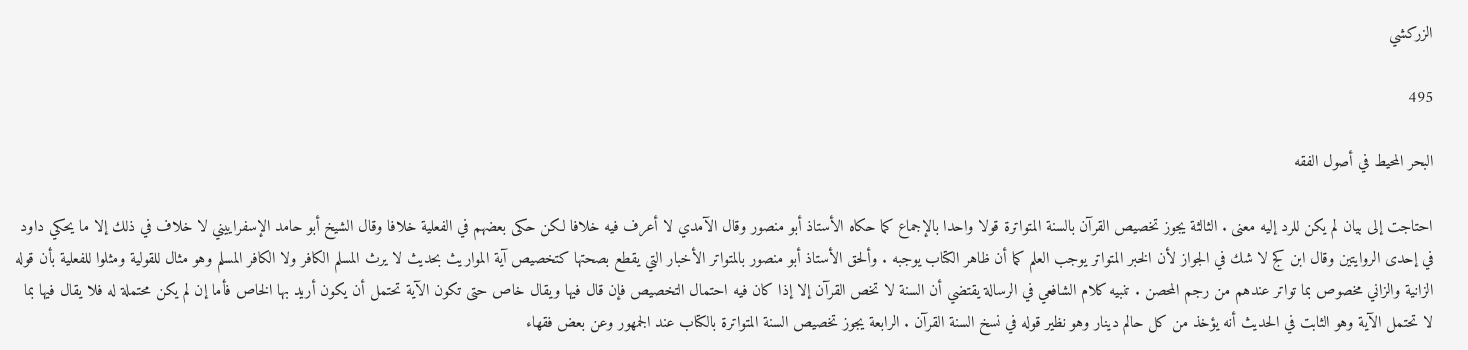الزركشي

495

البحر المحيط في أصول الفقه

احتاجت إلى بيان لم يكن للرد إليه معنى . الثالثة يجوز تخصيص القرآن بالسنة المتواترة قولا واحدا بالإجماع كما حكاه الأستاذ أبو منصور وقال الآمدي لا أعرف فيه خلافا لكن حكى بعضهم في الفعلية خلافا وقال الشيخ أبو حامد الإسفراييني لا خلاف في ذلك إلا ما يحكي داود في إحدى الروايتين وقال ابن كج لا شك في الجواز لأن الخبر المتواتر يوجب العلم كما أن ظاهر الكتاب يوجبه . وألحق الأستاذ أبو منصور بالمتواتر الأخبار التي يقطع بصحتها كتخصيص آية المواريث بحديث لا يرث المسلم الكافر ولا الكافر المسلم وهو مثال للقولية ومثلوا للفعلية بأن قوله الزانية والزاني مخصوص بما تواتر عندهم من رجم المحصن . تنبيه كلام الشافعي في الرسالة يقتضي أن السنة لا تخص القرآن إلا إذا كان فيه احتمال التخصيص فإن قال فيها ويقال خاص حتى تكون الآية تحتمل أن يكون أريد بها الخاص فأما إن لم يكن محتملة له فلا يقال فيها بما لا تحتمل الآية وهو الثابت في الحديث أنه يؤخذ من كل حالم دينار وهو نظير قوله في نسخ السنة القرآن . الرابعة يجوز تخصيص السنة المتواترة بالكتاب عند الجمهور وعن بعض فقهاء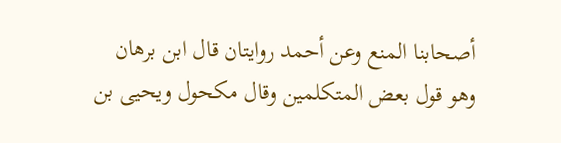أصحابنا المنع وعن أحمد روايتان قال ابن برهان وهو قول بعض المتكلمين وقال مكحول ويحيى بن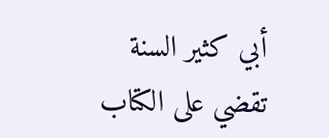أبي كثير السنة تقضي على الكتاب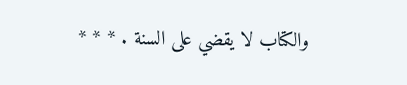والكتاب لا يقضي على السنة . * * *